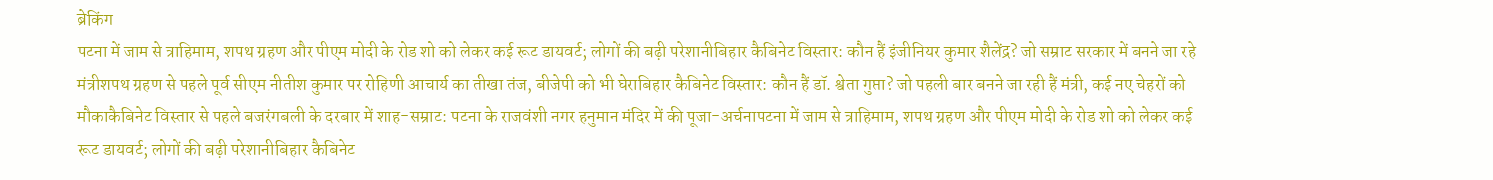ब्रेकिंग
पटना में जाम से त्राहिमाम, शपथ ग्रहण और पीएम मोदी के रोड शो को लेकर कई रूट डायवर्ट; लोगों की बढ़ी परेशानीबिहार कैबिनेट विस्तार: कौन हैं इंजीनियर कुमार शैलेंद्र? जो सम्राट सरकार में बनने जा रहे मंत्रीशपथ ग्रहण से पहले पूर्व सीएम नीतीश कुमार पर रोहिणी आचार्य का तीखा तंज, बीजेपी को भी घेराबिहार कैबिनेट विस्तार: कौन हैं डॉ. श्वेता गुप्ता? जो पहली बार बनने जा रही हैं मंत्री, कई नए चेहरों को मौकाकैबिनेट विस्तार से पहले बजरंगबली के दरबार में शाह-सम्राट: पटना के राजवंशी नगर हनुमान मंदिर में की पूजा-अर्चनापटना में जाम से त्राहिमाम, शपथ ग्रहण और पीएम मोदी के रोड शो को लेकर कई रूट डायवर्ट; लोगों की बढ़ी परेशानीबिहार कैबिनेट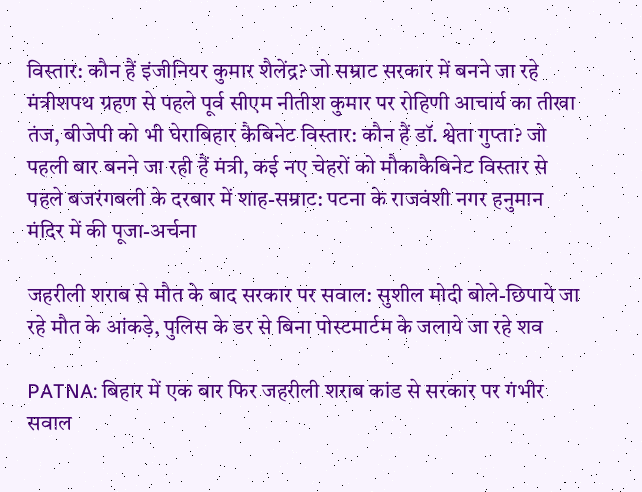विस्तार: कौन हैं इंजीनियर कुमार शैलेंद्र? जो सम्राट सरकार में बनने जा रहे मंत्रीशपथ ग्रहण से पहले पूर्व सीएम नीतीश कुमार पर रोहिणी आचार्य का तीखा तंज, बीजेपी को भी घेराबिहार कैबिनेट विस्तार: कौन हैं डॉ. श्वेता गुप्ता? जो पहली बार बनने जा रही हैं मंत्री, कई नए चेहरों को मौकाकैबिनेट विस्तार से पहले बजरंगबली के दरबार में शाह-सम्राट: पटना के राजवंशी नगर हनुमान मंदिर में की पूजा-अर्चना

जहरीली शराब से मौत के बाद सरकार पर सवाल: सुशील मोदी बोले-छिपाये जा रहे मौत के आंकड़े, पुलिस के डर से बिना पोस्टमार्टम के जलाये जा रहे शव

PATNA: बिहार में एक बार फिर जहरीली शराब कांड से सरकार पर गंभीर सवाल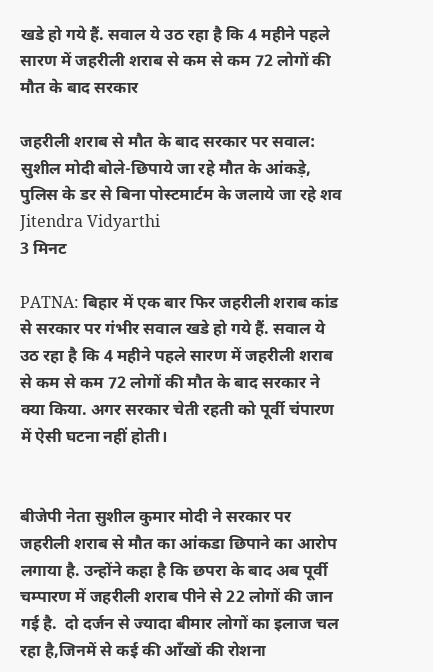खडे हो गये हैं. सवाल ये उठ रहा है कि 4 महीने पहले सारण में जहरीली शराब से कम से कम 72 लोगों की मौत के बाद सरकार

जहरीली शराब से मौत के बाद सरकार पर सवाल: सुशील मोदी बोले-छिपाये जा रहे मौत के आंकड़े, पुलिस के डर से बिना पोस्टमार्टम के जलाये जा रहे शव
Jitendra Vidyarthi
3 मिनट

PATNA: बिहार में एक बार फिर जहरीली शराब कांड से सरकार पर गंभीर सवाल खडे हो गये हैं. सवाल ये उठ रहा है कि 4 महीने पहले सारण में जहरीली शराब से कम से कम 72 लोगों की मौत के बाद सरकार ने क्या किया. अगर सरकार चेती रहती को पूर्वी चंपारण में ऐसी घटना नहीं होती।


बीजेपी नेता सुशील कुमार मोदी ने सरकार पर जहरीली शराब से मौत का आंकडा छिपाने का आरोप लगाया है. उन्होंने कहा है कि छपरा के बाद अब पूर्वी चम्पारण में जहरीली शराब पीने से 22 लोगों की जान गई है.  दो दर्जन से ज्यादा बीमार लोगों का इलाज चल रहा है,जिनमें से कई की आँखों की रोशना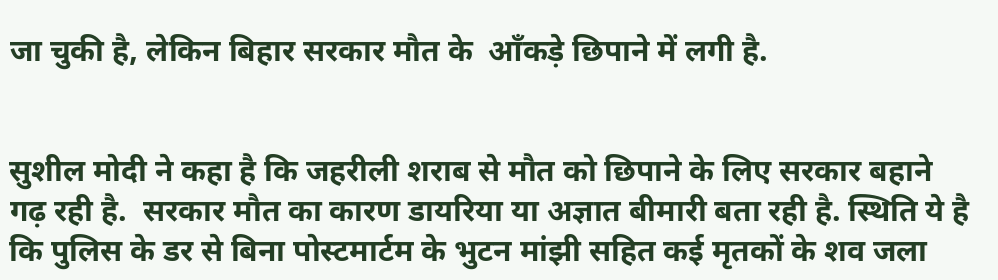जा चुकी है, लेकिन बिहार सरकार मौत के  आँकड़े छिपाने में लगी है.


सुशील मोदी ने कहा है कि जहरीली शराब से मौत को छिपाने के लिए सरकार बहाने गढ़ रही है.  सरकार मौत का कारण डायरिया या अज्ञात बीमारी बता रही है. स्थिति ये है कि पुलिस के डर से बिना पोस्टमार्टम के भुटन मांझी सहित कई मृतकों के शव जला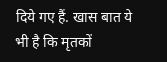दिये गए हैं. खास बात ये भी है कि मृतकों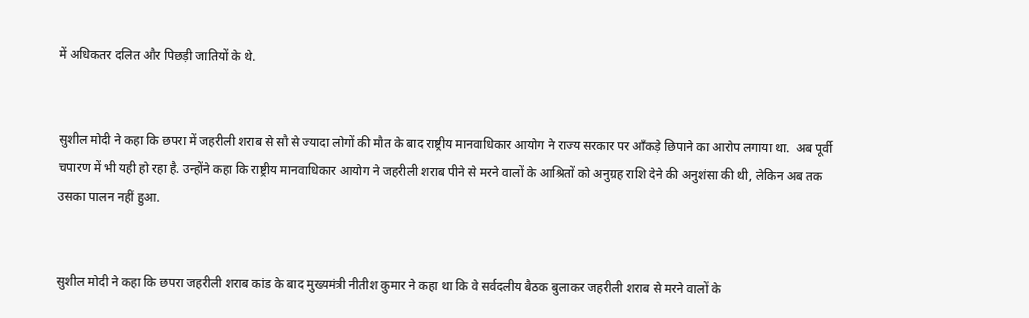में अधिकतर दलित और पिछड़ी जातियों के थे.


सुशील मोदी ने कहा कि छपरा में जहरीली शराब से सौ से ज्यादा लोगों की मौत के बाद राष्ट्रीय मानवाधिकार आयोग ने राज्य सरकार पर आँकड़े छिपाने का आरोप लगाया था.  अब पूर्वी चपारण में भी यही हो रहा है. उन्होंने कहा कि राष्ट्रीय मानवाधिकार आयोग ने जहरीली शराब पीने से मरने वालों के आश्रितों को अनुग्रह राशि देने की अनुशंसा की थी, लेकिन अब तक उसका पालन नहीं हुआ.


सुशील मोदी ने कहा कि छपरा जहरीली शराब कांड के बाद मुख्यमंत्री नीतीश कुमार ने कहा था कि वे सर्वदलीय बैठक बुलाकर जहरीली शराब से मरने वालों के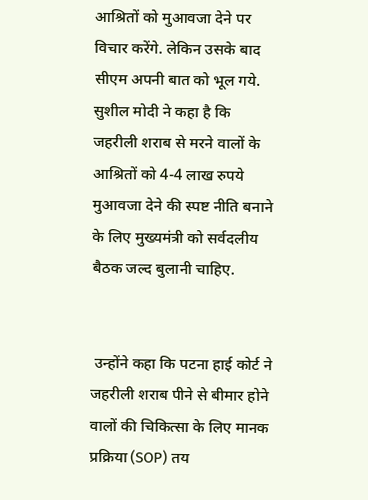आश्रितों को मुआवजा देने पर विचार करेंगे. लेकिन उसके बाद सीएम अपनी बात को भूल गये. सुशील मोदी ने कहा है कि जहरीली शराब से मरने वालों के आश्रितों को 4-4 लाख रुपये मुआवजा देने की स्पष्ट नीति बनाने के लिए मुख्यमंत्री को सर्वदलीय बैठक जल्द बुलानी चाहिए.


 उन्होंने कहा कि पटना हाई कोर्ट ने जहरीली शराब पीने से बीमार होने वालों की चिकित्सा के लिए मानक प्रक्रिया (SOP) तय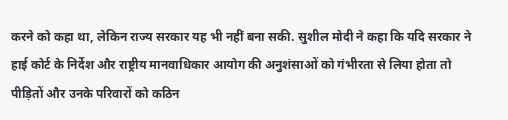करने को कहा था, लेकिन राज्य सरकार यह भी नहीं बना सकी. सुशील मोदी ने कहा कि यदि सरकार ने हाई कोर्ट के निर्देश और राष्ट्रीय मानवाधिकार आयोग की अनुशंसाओं को गंभीरता से लिया होता तो पीड़ितों और उनके परिवारों को कठिन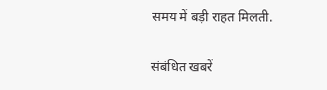समय में बड़ी राहत मिलती.

संबंधित खबरें